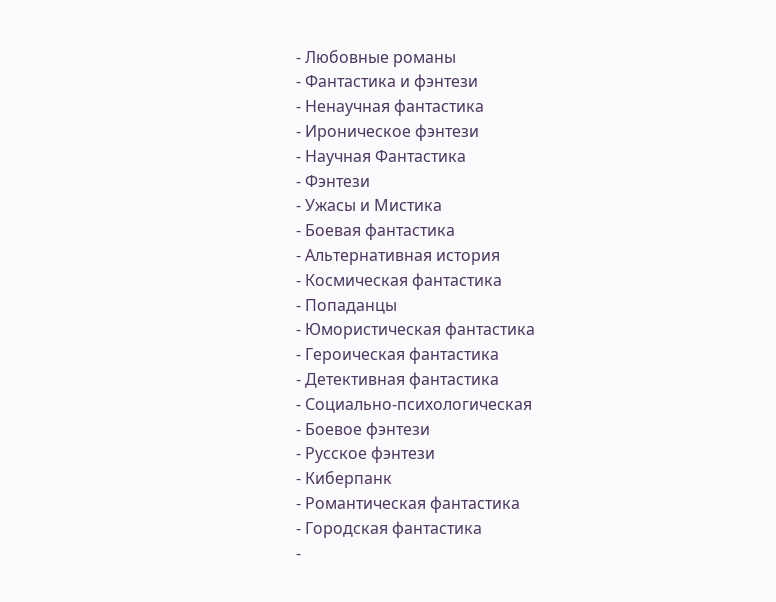- Любовные романы
- Фантастика и фэнтези
- Ненаучная фантастика
- Ироническое фэнтези
- Научная Фантастика
- Фэнтези
- Ужасы и Мистика
- Боевая фантастика
- Альтернативная история
- Космическая фантастика
- Попаданцы
- Юмористическая фантастика
- Героическая фантастика
- Детективная фантастика
- Социально-психологическая
- Боевое фэнтези
- Русское фэнтези
- Киберпанк
- Романтическая фантастика
- Городская фантастика
-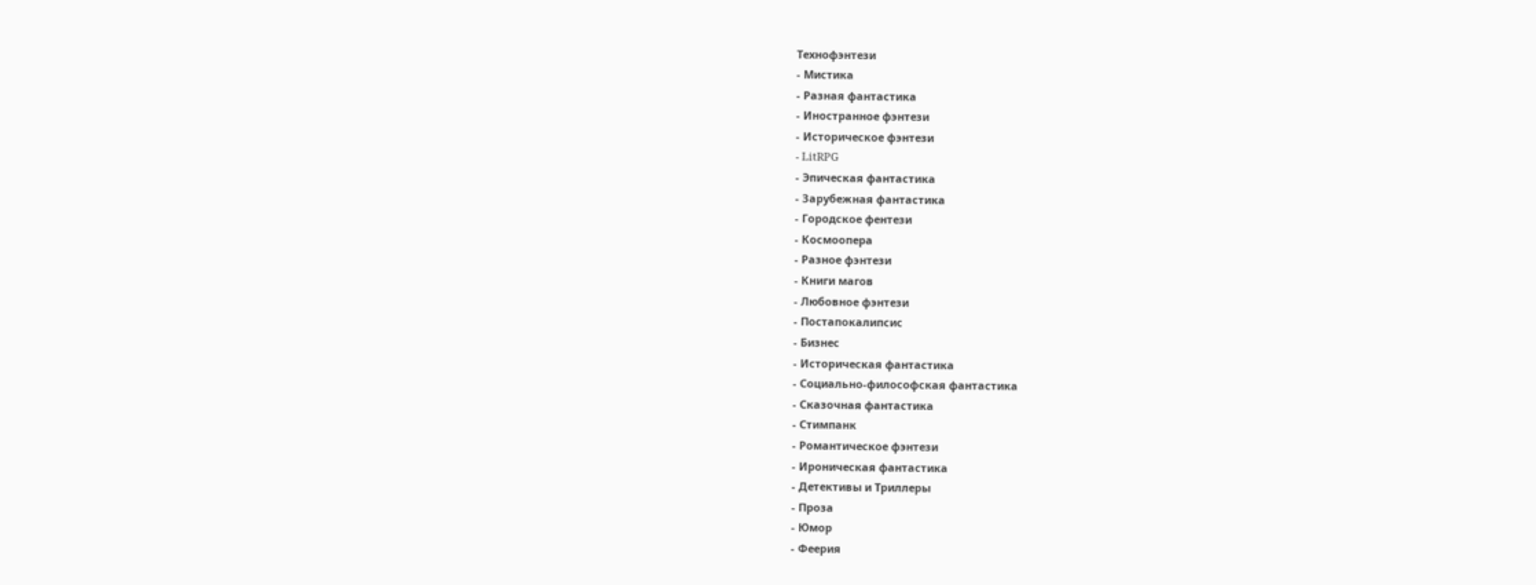Технофэнтези
- Мистика
- Разная фантастика
- Иностранное фэнтези
- Историческое фэнтези
- LitRPG
- Эпическая фантастика
- Зарубежная фантастика
- Городское фентези
- Космоопера
- Разное фэнтези
- Книги магов
- Любовное фэнтези
- Постапокалипсис
- Бизнес
- Историческая фантастика
- Социально-философская фантастика
- Сказочная фантастика
- Стимпанк
- Романтическое фэнтези
- Ироническая фантастика
- Детективы и Триллеры
- Проза
- Юмор
- Феерия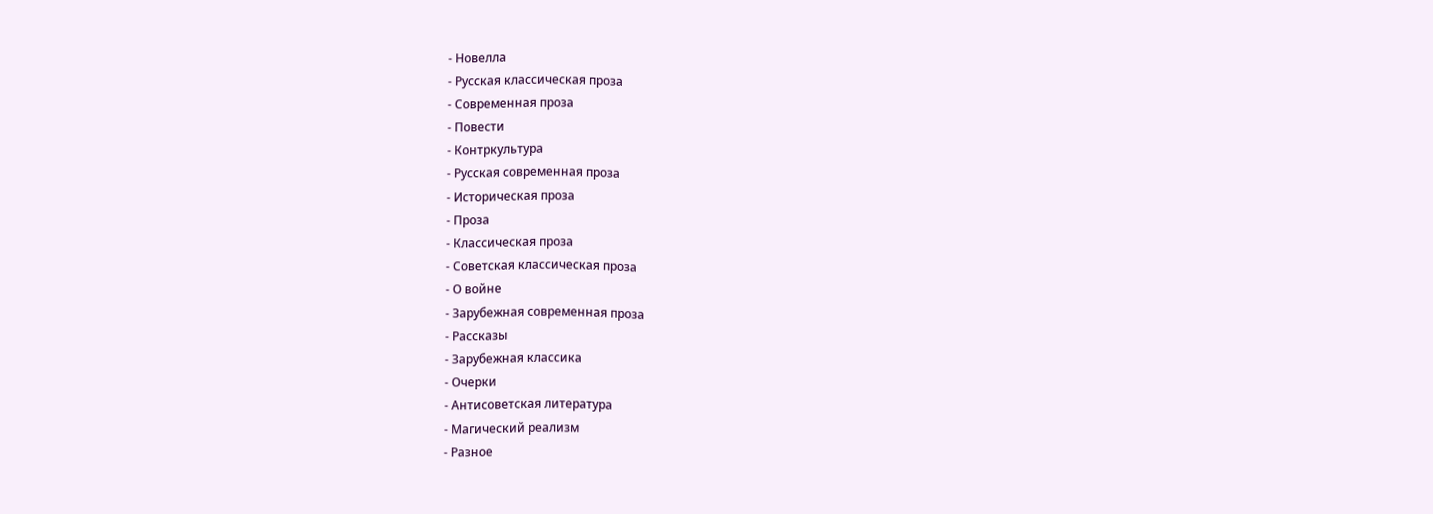- Новелла
- Русская классическая проза
- Современная проза
- Повести
- Контркультура
- Русская современная проза
- Историческая проза
- Проза
- Классическая проза
- Советская классическая проза
- О войне
- Зарубежная современная проза
- Рассказы
- Зарубежная классика
- Очерки
- Антисоветская литература
- Магический реализм
- Разное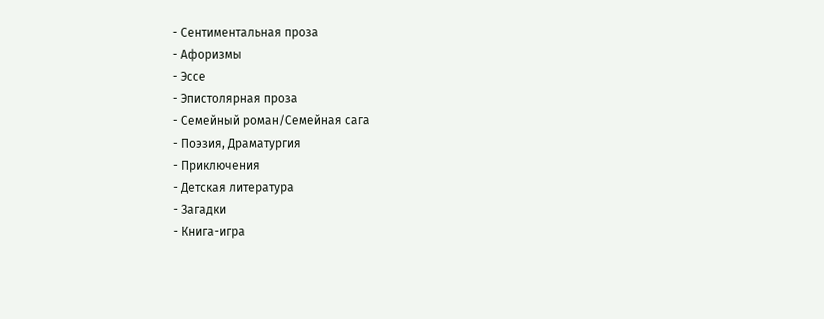- Сентиментальная проза
- Афоризмы
- Эссе
- Эпистолярная проза
- Семейный роман/Семейная сага
- Поэзия, Драматургия
- Приключения
- Детская литература
- Загадки
- Книга-игра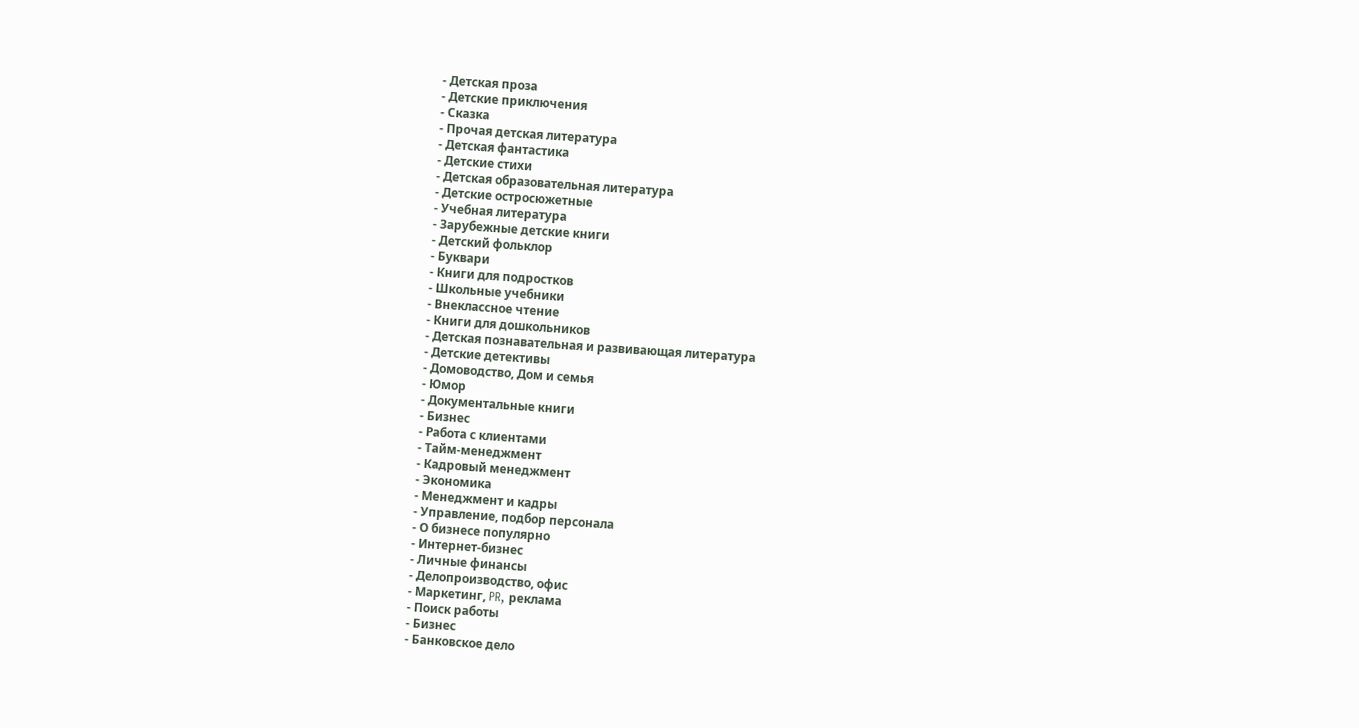- Детская проза
- Детские приключения
- Сказка
- Прочая детская литература
- Детская фантастика
- Детские стихи
- Детская образовательная литература
- Детские остросюжетные
- Учебная литература
- Зарубежные детские книги
- Детский фольклор
- Буквари
- Книги для подростков
- Школьные учебники
- Внеклассное чтение
- Книги для дошкольников
- Детская познавательная и развивающая литература
- Детские детективы
- Домоводство, Дом и семья
- Юмор
- Документальные книги
- Бизнес
- Работа с клиентами
- Тайм-менеджмент
- Кадровый менеджмент
- Экономика
- Менеджмент и кадры
- Управление, подбор персонала
- О бизнесе популярно
- Интернет-бизнес
- Личные финансы
- Делопроизводство, офис
- Маркетинг, PR, реклама
- Поиск работы
- Бизнес
- Банковское дело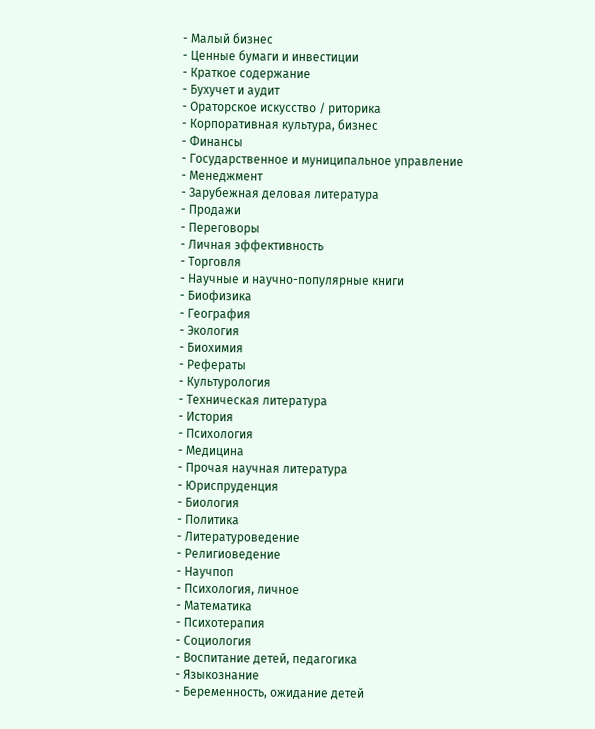- Малый бизнес
- Ценные бумаги и инвестиции
- Краткое содержание
- Бухучет и аудит
- Ораторское искусство / риторика
- Корпоративная культура, бизнес
- Финансы
- Государственное и муниципальное управление
- Менеджмент
- Зарубежная деловая литература
- Продажи
- Переговоры
- Личная эффективность
- Торговля
- Научные и научно-популярные книги
- Биофизика
- География
- Экология
- Биохимия
- Рефераты
- Культурология
- Техническая литература
- История
- Психология
- Медицина
- Прочая научная литература
- Юриспруденция
- Биология
- Политика
- Литературоведение
- Религиоведение
- Научпоп
- Психология, личное
- Математика
- Психотерапия
- Социология
- Воспитание детей, педагогика
- Языкознание
- Беременность, ожидание детей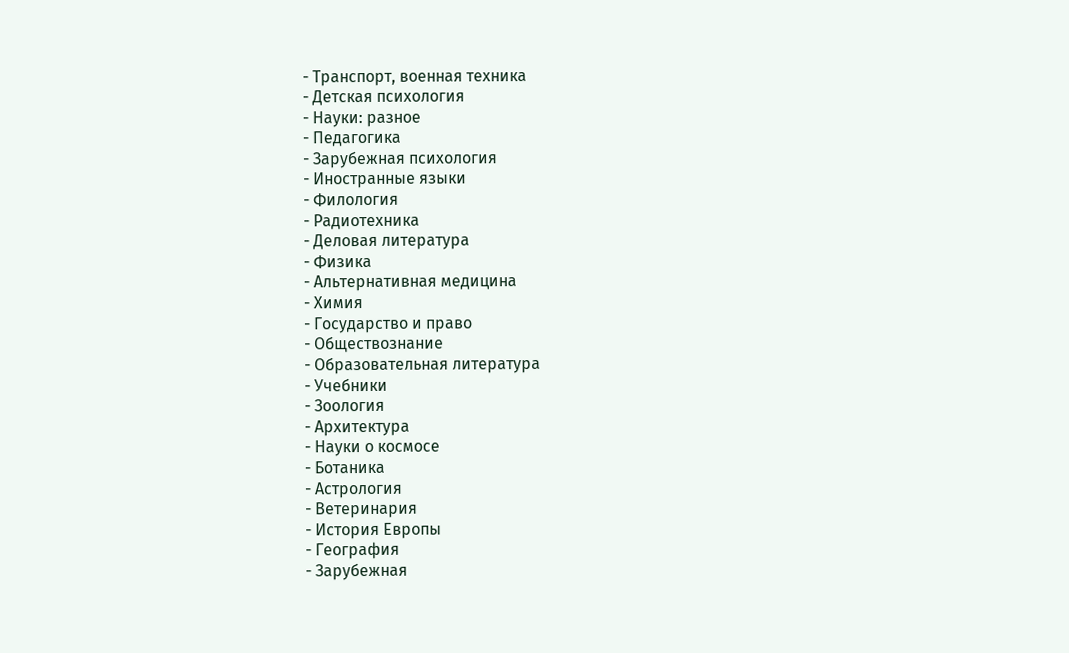- Транспорт, военная техника
- Детская психология
- Науки: разное
- Педагогика
- Зарубежная психология
- Иностранные языки
- Филология
- Радиотехника
- Деловая литература
- Физика
- Альтернативная медицина
- Химия
- Государство и право
- Обществознание
- Образовательная литература
- Учебники
- Зоология
- Архитектура
- Науки о космосе
- Ботаника
- Астрология
- Ветеринария
- История Европы
- География
- Зарубежная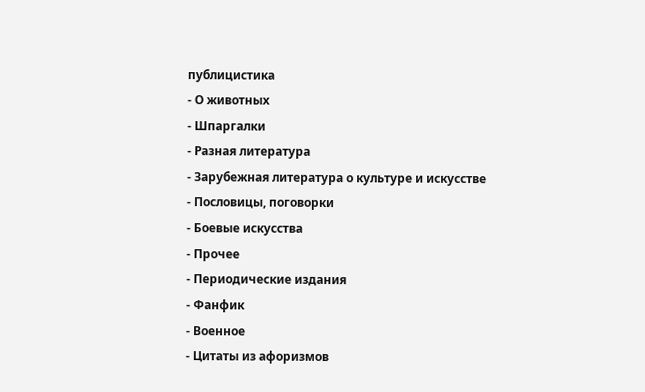публицистика
- О животных
- Шпаргалки
- Разная литература
- Зарубежная литература о культуре и искусстве
- Пословицы, поговорки
- Боевые искусства
- Прочее
- Периодические издания
- Фанфик
- Военное
- Цитаты из афоризмов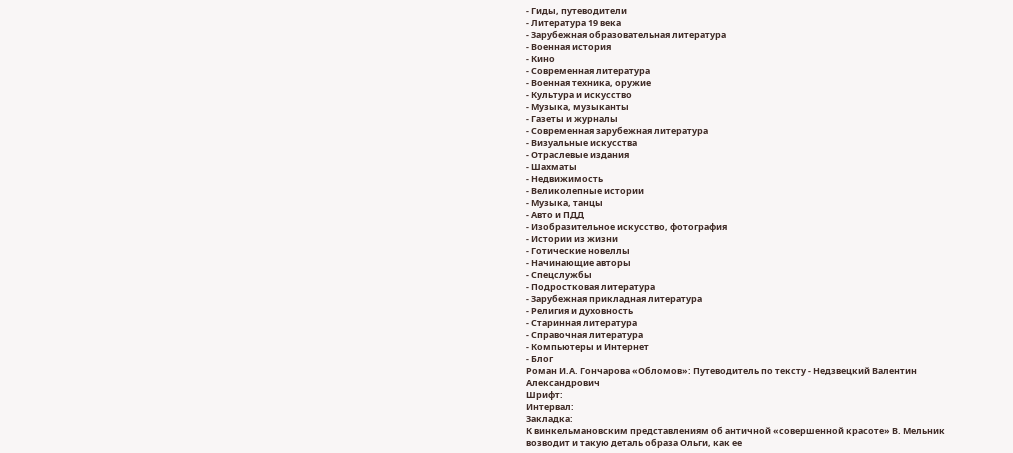- Гиды, путеводители
- Литература 19 века
- Зарубежная образовательная литература
- Военная история
- Кино
- Современная литература
- Военная техника, оружие
- Культура и искусство
- Музыка, музыканты
- Газеты и журналы
- Современная зарубежная литература
- Визуальные искусства
- Отраслевые издания
- Шахматы
- Недвижимость
- Великолепные истории
- Музыка, танцы
- Авто и ПДД
- Изобразительное искусство, фотография
- Истории из жизни
- Готические новеллы
- Начинающие авторы
- Спецслужбы
- Подростковая литература
- Зарубежная прикладная литература
- Религия и духовность
- Старинная литература
- Справочная литература
- Компьютеры и Интернет
- Блог
Роман И.А. Гончарова «Обломов»: Путеводитель по тексту - Недзвецкий Валентин Александрович
Шрифт:
Интервал:
Закладка:
К винкельмановским представлениям об античной «совершенной красоте» В. Мельник возводит и такую деталь образа Ольги, как ее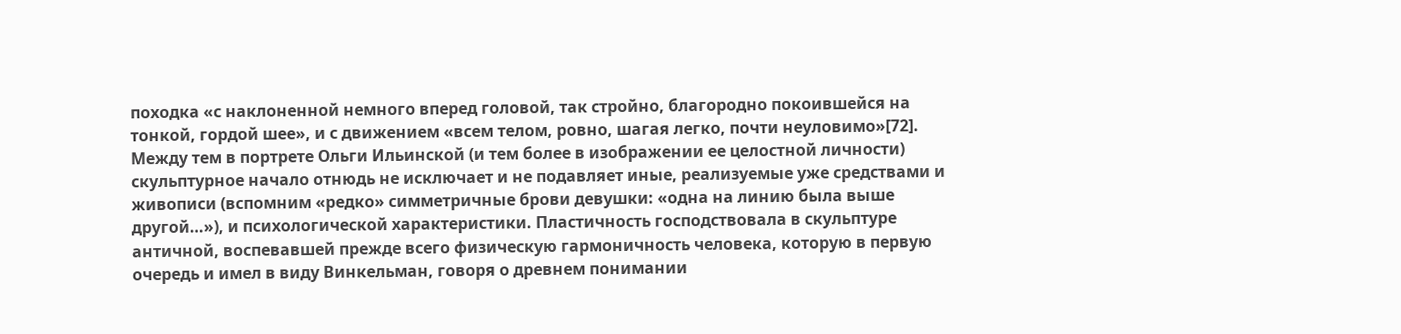походка «с наклоненной немного вперед головой, так стройно, благородно покоившейся на тонкой, гордой шее», и с движением «всем телом, ровно, шагая легко, почти неуловимо»[72].
Между тем в портрете Ольги Ильинской (и тем более в изображении ее целостной личности) скульптурное начало отнюдь не исключает и не подавляет иные, реализуемые уже средствами и живописи (вспомним «редко» симметричные брови девушки: «одна на линию была выше другой…»), и психологической характеристики. Пластичность господствовала в скульптуре античной, воспевавшей прежде всего физическую гармоничность человека, которую в первую очередь и имел в виду Винкельман, говоря о древнем понимании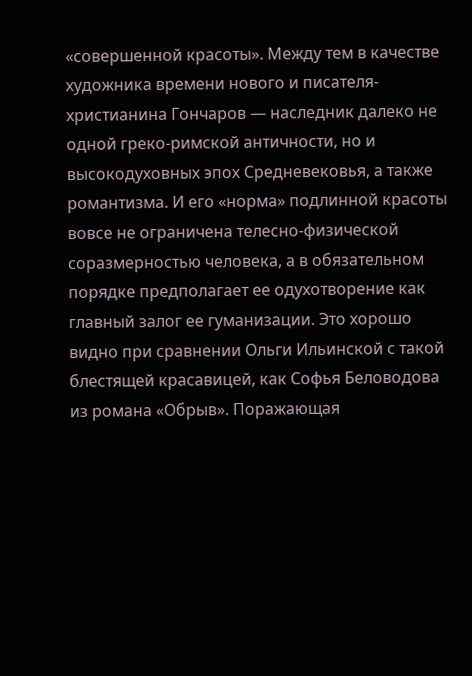«совершенной красоты». Между тем в качестве художника времени нового и писателя-христианина Гончаров — наследник далеко не одной греко-римской античности, но и высокодуховных эпох Средневековья, а также романтизма. И его «норма» подлинной красоты вовсе не ограничена телесно-физической соразмерностью человека, а в обязательном порядке предполагает ее одухотворение как главный залог ее гуманизации. Это хорошо видно при сравнении Ольги Ильинской с такой блестящей красавицей, как Софья Беловодова из романа «Обрыв». Поражающая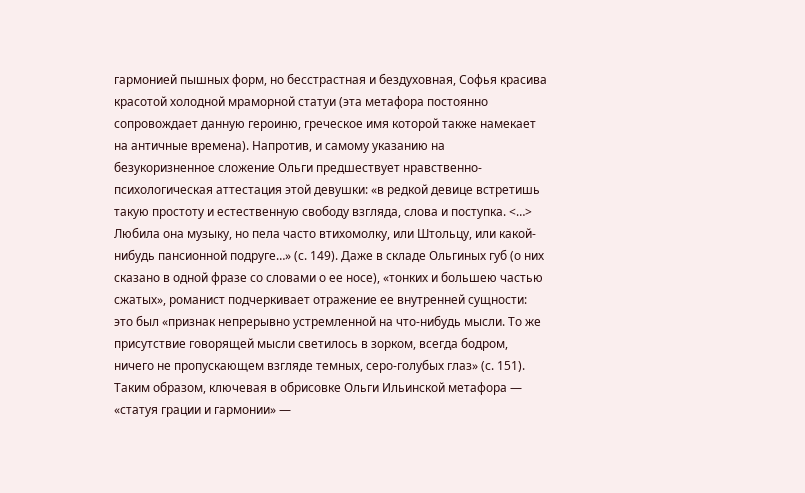гармонией пышных форм, но бесстрастная и бездуховная, Софья красива красотой холодной мраморной статуи (эта метафора постоянно сопровождает данную героиню, греческое имя которой также намекает на античные времена). Напротив, и самому указанию на безукоризненное сложение Ольги предшествует нравственно-психологическая аттестация этой девушки: «в редкой девице встретишь такую простоту и естественную свободу взгляда, слова и поступка. <…> Любила она музыку, но пела часто втихомолку, или Штольцу, или какой-нибудь пансионной подруге…» (с. 149). Даже в складе Ольгиных губ (о них сказано в одной фразе со словами о ее носе), «тонких и большею частью сжатых», романист подчеркивает отражение ее внутренней сущности: это был «признак непрерывно устремленной на что-нибудь мысли. То же присутствие говорящей мысли светилось в зорком, всегда бодром, ничего не пропускающем взгляде темных, серо-голубых глаз» (с. 151). Таким образом, ключевая в обрисовке Ольги Ильинской метафора — «статуя грации и гармонии» —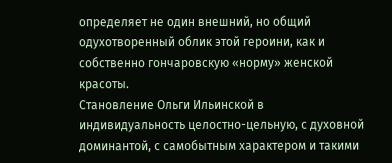определяет не один внешний, но общий одухотворенный облик этой героини, как и собственно гончаровскую «норму» женской красоты.
Становление Ольги Ильинской в индивидуальность целостно-цельную, с духовной доминантой, с самобытным характером и такими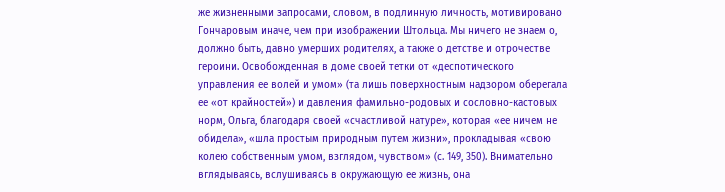же жизненными запросами, словом, в подлинную личность, мотивировано Гончаровым иначе, чем при изображении Штольца. Мы ничего не знаем о, должно быть, давно умерших родителях, а также о детстве и отрочестве героини. Освобожденная в доме своей тетки от «деспотического управления ее волей и умом» (та лишь поверхностным надзором оберегала ее «от крайностей») и давления фамильно-родовых и сословно-кастовых норм, Ольга, благодаря своей «счастливой натуре», которая «ее ничем не обидела», «шла простым природным путем жизни», прокладывая «свою колею собственным умом, взглядом, чувством» (с. 149, 350). Внимательно вглядываясь, вслушиваясь в окружающую ее жизнь, она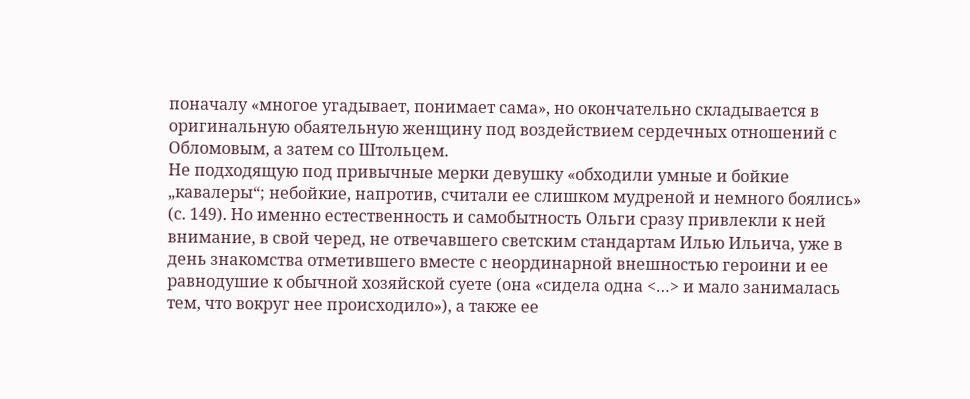поначалу «многое угадывает, понимает сама», но окончательно складывается в оригинальную обаятельную женщину под воздействием сердечных отношений с Обломовым, а затем со Штольцем.
Не подходящую под привычные мерки девушку «обходили умные и бойкие „кавалеры“; небойкие, напротив, считали ее слишком мудреной и немного боялись» (с. 149). Но именно естественность и самобытность Ольги сразу привлекли к ней внимание, в свой черед, не отвечавшего светским стандартам Илью Ильича, уже в день знакомства отметившего вместе с неординарной внешностью героини и ее равнодушие к обычной хозяйской суете (она «сидела одна <…> и мало занималась тем, что вокруг нее происходило»), а также ее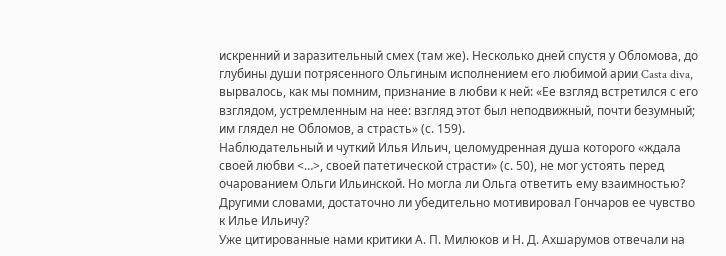искренний и заразительный смех (там же). Несколько дней спустя у Обломова, до глубины души потрясенного Ольгиным исполнением его любимой арии Casta diva, вырвалось, как мы помним, признание в любви к ней: «Ее взгляд встретился с его взглядом, устремленным на нее: взгляд этот был неподвижный, почти безумный; им глядел не Обломов, а страсть» (с. 159).
Наблюдательный и чуткий Илья Ильич, целомудренная душа которого «ждала своей любви <…>, своей патетической страсти» (с. 50), не мог устоять перед очарованием Ольги Ильинской. Но могла ли Ольга ответить ему взаимностью? Другими словами, достаточно ли убедительно мотивировал Гончаров ее чувство к Илье Ильичу?
Уже цитированные нами критики А. П. Милюков и Н. Д. Ахшарумов отвечали на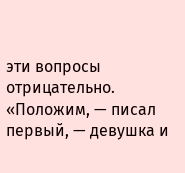эти вопросы отрицательно. «Положим, — писал первый, — девушка и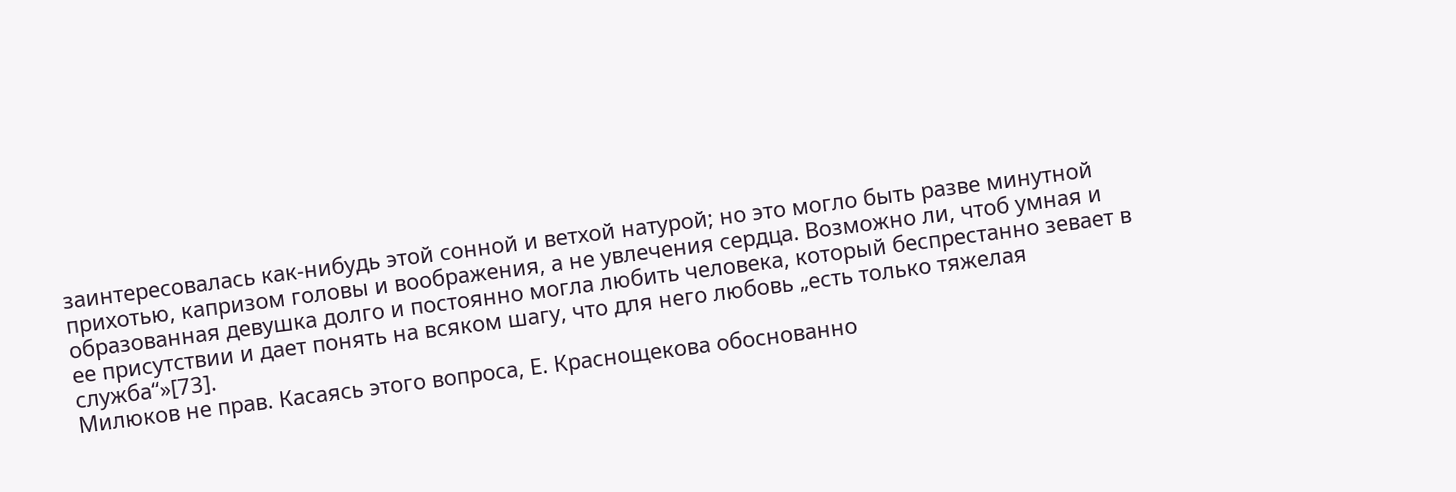заинтересовалась как-нибудь этой сонной и ветхой натурой; но это могло быть разве минутной прихотью, капризом головы и воображения, а не увлечения сердца. Возможно ли, чтоб умная и образованная девушка долго и постоянно могла любить человека, который беспрестанно зевает в ее присутствии и дает понять на всяком шагу, что для него любовь „есть только тяжелая служба“»[73].
Милюков не прав. Касаясь этого вопроса, Е. Краснощекова обоснованно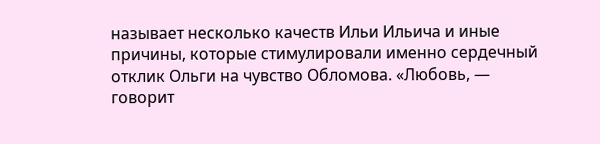называет несколько качеств Ильи Ильича и иные причины, которые стимулировали именно сердечный отклик Ольги на чувство Обломова. «Любовь, — говорит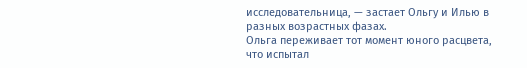исследовательница, — застает Ольгу и Илью в разных возрастных фазах.
Ольга переживает тот момент юного расцвета, что испытал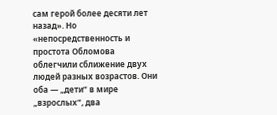сам герой более десяти лет назад». Но «непосредственность и простота Обломова облегчили сближение двух людей разных возрастов. Они оба — „дети“ в мире „взрослых“, два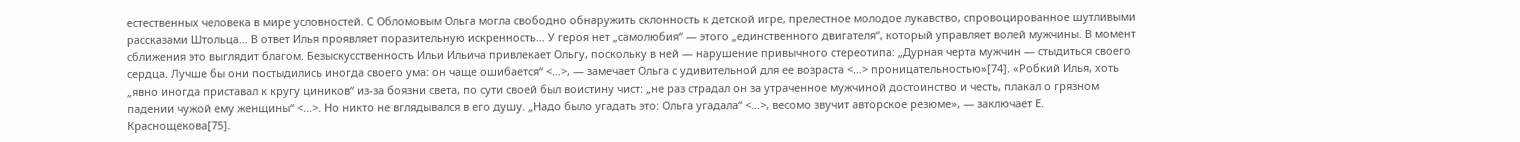естественных человека в мире условностей. С Обломовым Ольга могла свободно обнаружить склонность к детской игре, прелестное молодое лукавство, спровоцированное шутливыми рассказами Штольца… В ответ Илья проявляет поразительную искренность… У героя нет „самолюбия“ — этого „единственного двигателя“, который управляет волей мужчины. В момент сближения это выглядит благом. Безыскусственность Ильи Ильича привлекает Ольгу, поскольку в ней — нарушение привычного стереотипа: „Дурная черта мужчин — стыдиться своего сердца. Лучше бы они постыдились иногда своего ума: он чаще ошибается“ <…>, — замечает Ольга с удивительной для ее возраста <…> проницательностью»[74]. «Робкий Илья, хоть „явно иногда приставал к кругу циников“ из-за боязни света, по сути своей был воистину чист: „не раз страдал он за утраченное мужчиной достоинство и честь, плакал о грязном падении чужой ему женщины“ <…>. Но никто не вглядывался в его душу. „Надо было угадать это: Ольга угадала“ <…>, весомо звучит авторское резюме», — заключает Е. Краснощекова[75].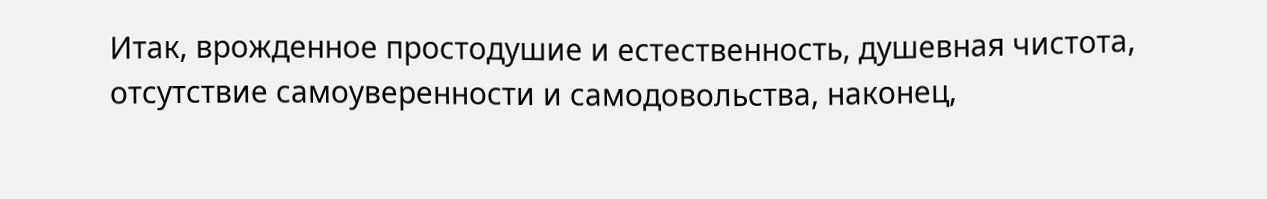Итак, врожденное простодушие и естественность, душевная чистота, отсутствие самоуверенности и самодовольства, наконец,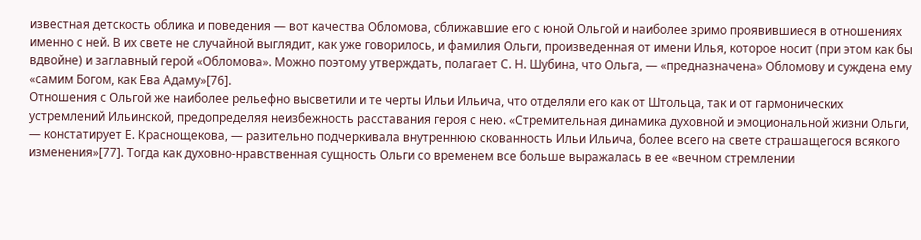известная детскость облика и поведения — вот качества Обломова, сближавшие его с юной Ольгой и наиболее зримо проявившиеся в отношениях именно с ней. В их свете не случайной выглядит, как уже говорилось, и фамилия Ольги, произведенная от имени Илья, которое носит (при этом как бы вдвойне) и заглавный герой «Обломова». Можно поэтому утверждать, полагает С. Н. Шубина, что Ольга, — «предназначена» Обломову и суждена ему «самим Богом, как Ева Адаму»[76].
Отношения с Ольгой же наиболее рельефно высветили и те черты Ильи Ильича, что отделяли его как от Штольца, так и от гармонических устремлений Ильинской, предопределяя неизбежность расставания героя с нею. «Стремительная динамика духовной и эмоциональной жизни Ольги, — констатирует Е. Краснощекова, — разительно подчеркивала внутреннюю скованность Ильи Ильича, более всего на свете страшащегося всякого изменения»[77]. Тогда как духовно-нравственная сущность Ольги со временем все больше выражалась в ее «вечном стремлении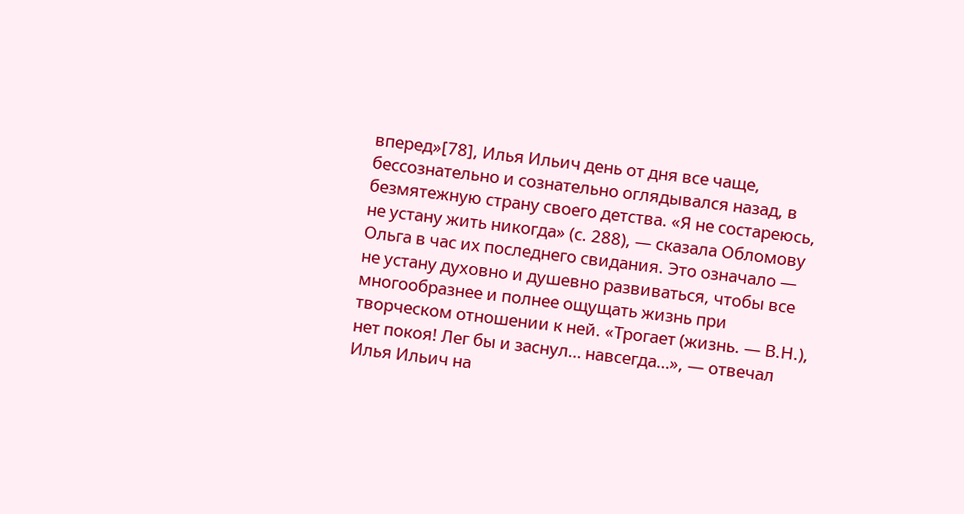вперед»[78], Илья Ильич день от дня все чаще, бессознательно и сознательно оглядывался назад, в безмятежную страну своего детства. «Я не состареюсь, не устану жить никогда» (с. 288), — сказала Обломову Ольга в час их последнего свидания. Это означало — не устану духовно и душевно развиваться, чтобы все многообразнее и полнее ощущать жизнь при творческом отношении к ней. «Трогает (жизнь. — В.Н.), нет покоя! Лег бы и заснул… навсегда…», — отвечал Илья Ильич на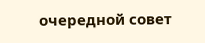очередной совет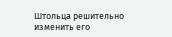Штольца решительно изменить его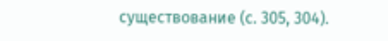существование (с. 305, 304).